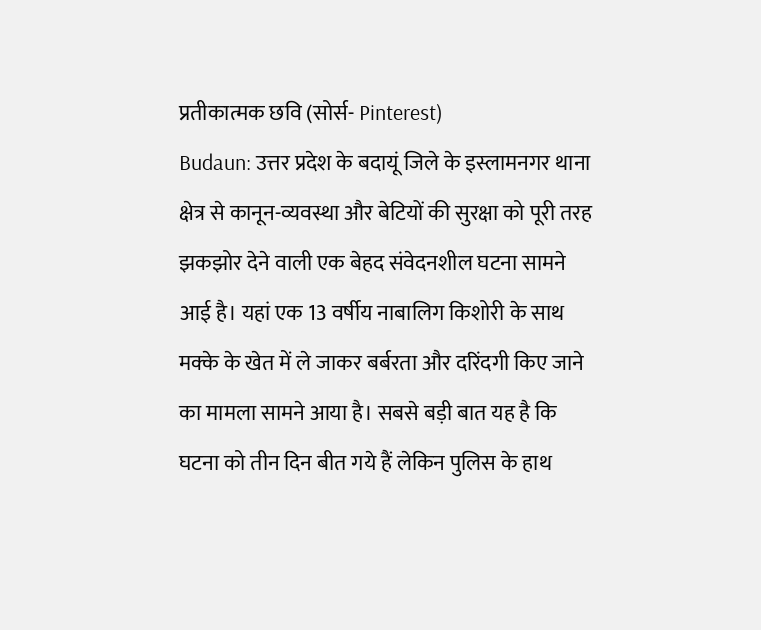प्रतीकात्मक छवि (सोर्स- Pinterest)
Budaun: उत्तर प्रदेश के बदायूं जिले के इस्लामनगर थाना क्षेत्र से कानून-व्यवस्था और बेटियों की सुरक्षा को पूरी तरह झकझोर देने वाली एक बेहद संवेदनशील घटना सामने आई है। यहां एक 13 वर्षीय नाबालिग किशोरी के साथ मक्के के खेत में ले जाकर बर्बरता और दरिंदगी किए जाने का मामला सामने आया है। सबसे बड़ी बात यह है कि घटना को तीन दिन बीत गये हैं लेकिन पुलिस के हाथ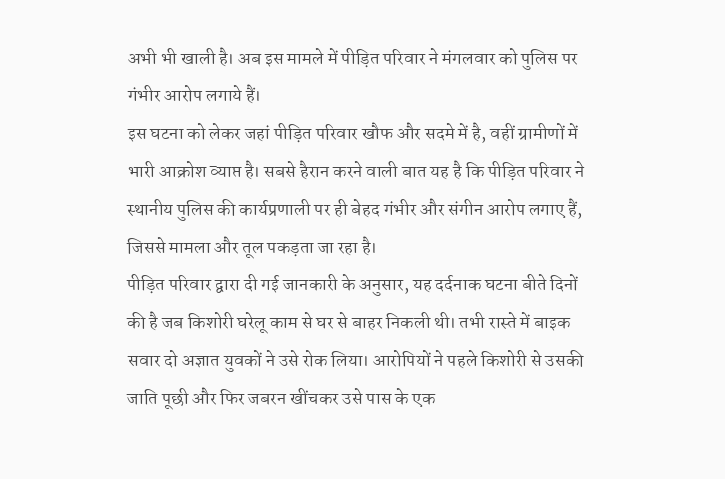अभी भी खाली है। अब इस मामले में पीड़ित परिवार ने मंगलवार को पुलिस पर गंभीर आरोप लगाये हैं।
इस घटना को लेकर जहां पीड़ित परिवार खौफ और सदमे में है, वहीं ग्रामीणों में भारी आक्रोश व्याप्त है। सबसे हैरान करने वाली बात यह है कि पीड़ित परिवार ने स्थानीय पुलिस की कार्यप्रणाली पर ही बेहद गंभीर और संगीन आरोप लगाए हैं, जिससे मामला और तूल पकड़ता जा रहा है।
पीड़ित परिवार द्वारा दी गई जानकारी के अनुसार, यह दर्दनाक घटना बीते दिनों की है जब किशोरी घरेलू काम से घर से बाहर निकली थी। तभी रास्ते में बाइक सवार दो अज्ञात युवकों ने उसे रोक लिया। आरोपियों ने पहले किशोरी से उसकी जाति पूछी और फिर जबरन खींचकर उसे पास के एक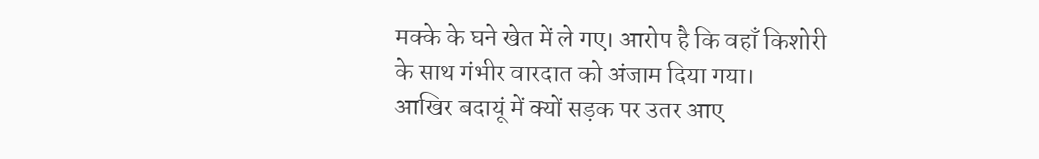मक्के के घने खेत में ले गए। आरोप है कि वहाँ किशोरी के साथ गंभीर वारदात को अंजाम दिया गया।
आखिर बदायूं में क्यों सड़क पर उतर आए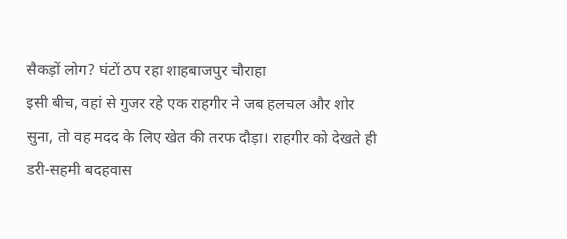सैकड़ों लोग? घंटों ठप रहा शाहबाजपुर चौराहा
इसी बीच, वहां से गुजर रहे एक राहगीर ने जब हलचल और शोर सुना, तो वह मदद के लिए खेत की तरफ दौड़ा। राहगीर को देखते ही डरी-सहमी बदहवास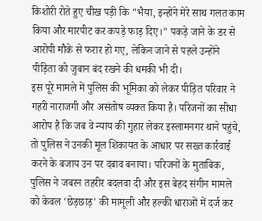किशोरी रोते हुए चीख पड़ी कि "भैया, इन्होंने मेरे साथ गलत काम किया और मारपीट कर कपड़े फाड़ दिए।" पकड़े जाने के डर से आरोपी मौके से फरार हो गए, लेकिन जाने से पहले उन्होंने पीड़िता को जुबान बंद रखने की धमकी भी दी।
इस पूरे मामले में पुलिस की भूमिका को लेकर पीड़ित परिवार ने गहरी नाराजगी और असंतोष व्यक्त किया है। परिजनों का सीधा आरोप है कि जब वे न्याय की गुहार लेकर इस्लामनगर थाने पहुंचे, तो पुलिस ने उनकी मूल शिकायत के आधार पर सख्त कार्रवाई करने के बजाय उन पर दबाव बनाया। परिजनों के मुताबिक, पुलिस ने जबरन तहरीर बदलवा दी और इस बेहद संगीन मामले को केवल 'छेड़छाड़' की मामूली और हल्की धाराओं में दर्ज कर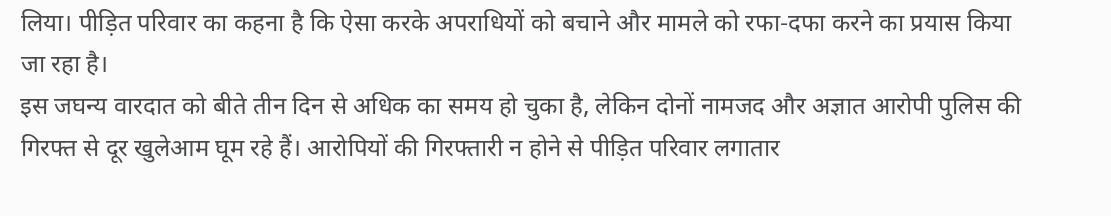लिया। पीड़ित परिवार का कहना है कि ऐसा करके अपराधियों को बचाने और मामले को रफा-दफा करने का प्रयास किया जा रहा है।
इस जघन्य वारदात को बीते तीन दिन से अधिक का समय हो चुका है, लेकिन दोनों नामजद और अज्ञात आरोपी पुलिस की गिरफ्त से दूर खुलेआम घूम रहे हैं। आरोपियों की गिरफ्तारी न होने से पीड़ित परिवार लगातार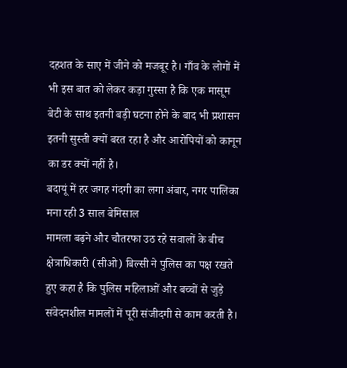दहशत के साए में जीने को मजबूर है। गाँव के लोगों में भी इस बात को लेकर कड़ा गुस्सा है कि एक मासूम बेटी के साथ इतनी बड़ी घटना होने के बाद भी प्रशासन इतनी सुस्ती क्यों बरत रहा है और आरोपियों को कानून का डर क्यों नहीं है।
बदायूं में हर जगह गंदगी का लगा अंबार, नगर पालिका मना रही 3 साल बेमिसाल
मामला बढ़ने और चौतरफा उठ रहे सवालों के बीच क्षेत्राधिकारी (सीओ) बिल्सी ने पुलिस का पक्ष रखते हुए कहा है कि पुलिस महिलाओं और बच्चों से जुड़े संवेदनशील मामलों में पूरी संजीदगी से काम करती है।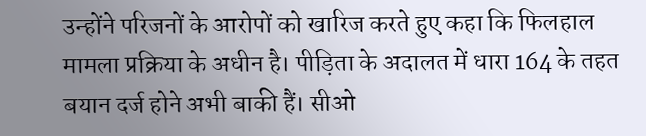उन्होंने परिजनों के आरोपों को खारिज करते हुए कहा कि फिलहाल मामला प्रक्रिया के अधीन है। पीड़िता के अदालत में धारा 164 के तहत बयान दर्ज होने अभी बाकी हैं। सीओ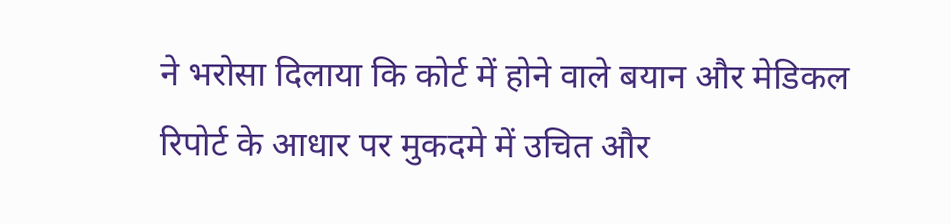ने भरोसा दिलाया कि कोर्ट में होने वाले बयान और मेडिकल रिपोर्ट के आधार पर मुकदमे में उचित और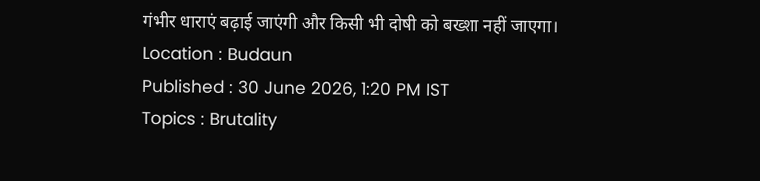गंभीर धाराएं बढ़ाई जाएंगी और किसी भी दोषी को बख्शा नहीं जाएगा।
Location : Budaun
Published : 30 June 2026, 1:20 PM IST
Topics : Brutality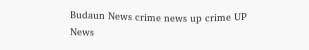Budaun News crime news up crime UP News